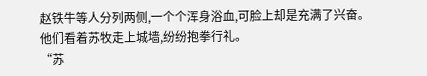赵铁牛等人分列两侧,一个个浑身浴血,可脸上却是充满了兴奋。
他们看着苏牧走上城墙,纷纷抱拳行礼。
“苏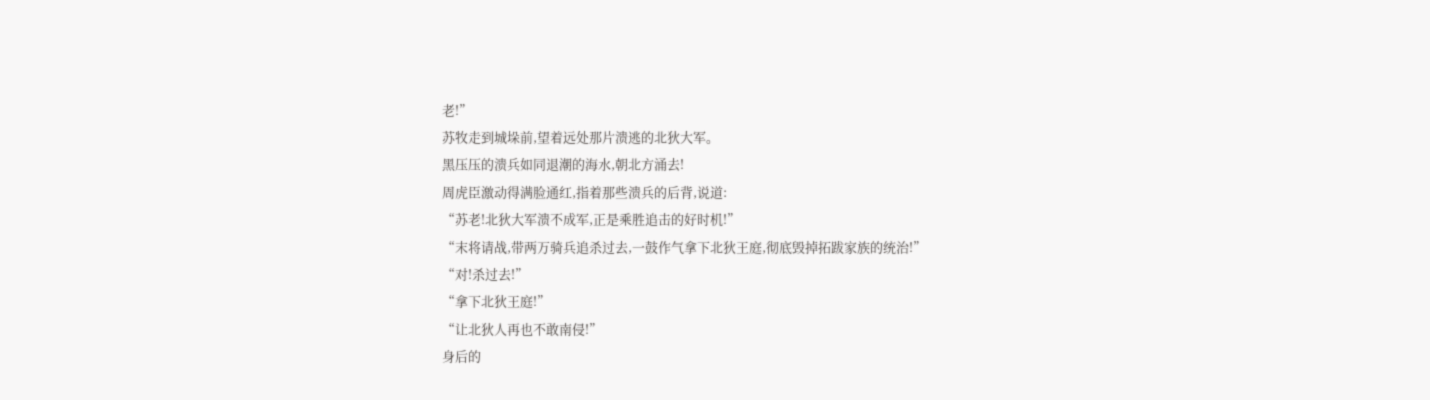老!”
苏牧走到城垛前,望着远处那片溃逃的北狄大军。
黑压压的溃兵如同退潮的海水,朝北方涌去!
周虎臣激动得满脸通红,指着那些溃兵的后背,说道:
“苏老!北狄大军溃不成军,正是乘胜追击的好时机!”
“末将请战,带两万骑兵追杀过去,一鼓作气拿下北狄王庭,彻底毁掉拓跋家族的统治!”
“对!杀过去!”
“拿下北狄王庭!”
“让北狄人再也不敢南侵!”
身后的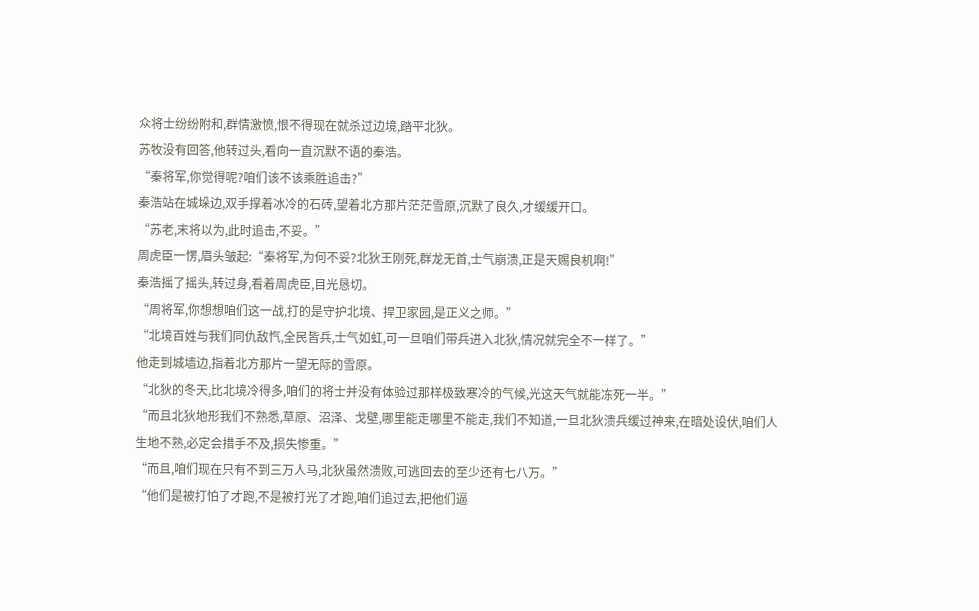众将士纷纷附和,群情激愤,恨不得现在就杀过边境,踏平北狄。
苏牧没有回答,他转过头,看向一直沉默不语的秦浩。
“秦将军,你觉得呢?咱们该不该乘胜追击?”
秦浩站在城垛边,双手撑着冰冷的石砖,望着北方那片茫茫雪原,沉默了良久,才缓缓开口。
“苏老,末将以为,此时追击,不妥。”
周虎臣一愣,眉头皱起:“秦将军,为何不妥?北狄王刚死,群龙无首,士气崩溃,正是天赐良机啊!”
秦浩摇了摇头,转过身,看着周虎臣,目光恳切。
“周将军,你想想咱们这一战,打的是守护北境、捍卫家园,是正义之师。”
“北境百姓与我们同仇敌忾,全民皆兵,士气如虹,可一旦咱们带兵进入北狄,情况就完全不一样了。”
他走到城墙边,指着北方那片一望无际的雪原。
“北狄的冬天,比北境冷得多,咱们的将士并没有体验过那样极致寒冷的气候,光这天气就能冻死一半。”
“而且北狄地形我们不熟悉,草原、沼泽、戈壁,哪里能走哪里不能走,我们不知道,一旦北狄溃兵缓过神来,在暗处设伏,咱们人生地不熟,必定会措手不及,损失惨重。”
“而且,咱们现在只有不到三万人马,北狄虽然溃败,可逃回去的至少还有七八万。”
“他们是被打怕了才跑,不是被打光了才跑,咱们追过去,把他们逼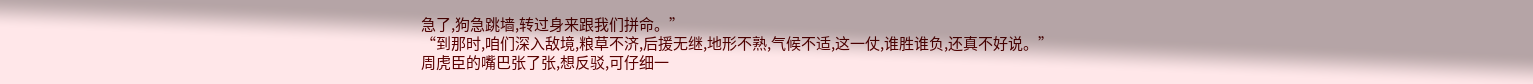急了,狗急跳墙,转过身来跟我们拼命。”
“到那时,咱们深入敌境,粮草不济,后援无继,地形不熟,气候不适,这一仗,谁胜谁负,还真不好说。”
周虎臣的嘴巴张了张,想反驳,可仔细一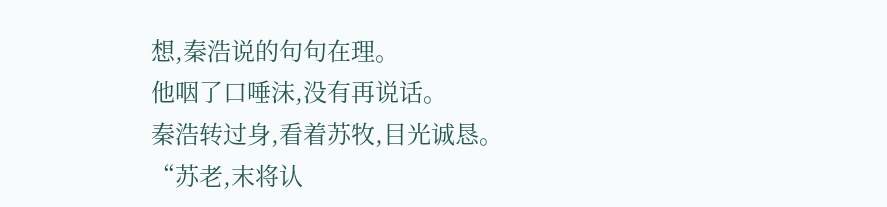想,秦浩说的句句在理。
他咽了口唾沫,没有再说话。
秦浩转过身,看着苏牧,目光诚恳。
“苏老,末将认